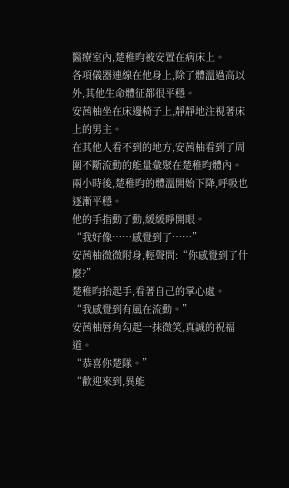醫療室內,楚稚昀被安置在病床上。
各項儀器連線在他身上,除了體溫過高以外,其他生命體征都很平穩。
安茜柚坐在床邊椅子上,靜靜地注視著床上的男主。
在其他人看不到的地方,安茜柚看到了周圍不斷流動的能量彙聚在楚稚昀體內。
兩小時後,楚稚昀的體溫開始下降,呼吸也逐漸平穩。
他的手指動了動,緩緩睜開眼。
“我好像……感覺到了……”
安茜柚微微附身,輕聲問:“你感覺到了什麼?”
楚稚昀抬起手,看著自己的掌心處。
“我感覺到有風在流動。”
安茜柚唇角勾起一抹微笑,真誠的祝福道。
“恭喜你楚隊。”
“歡迎來到,異能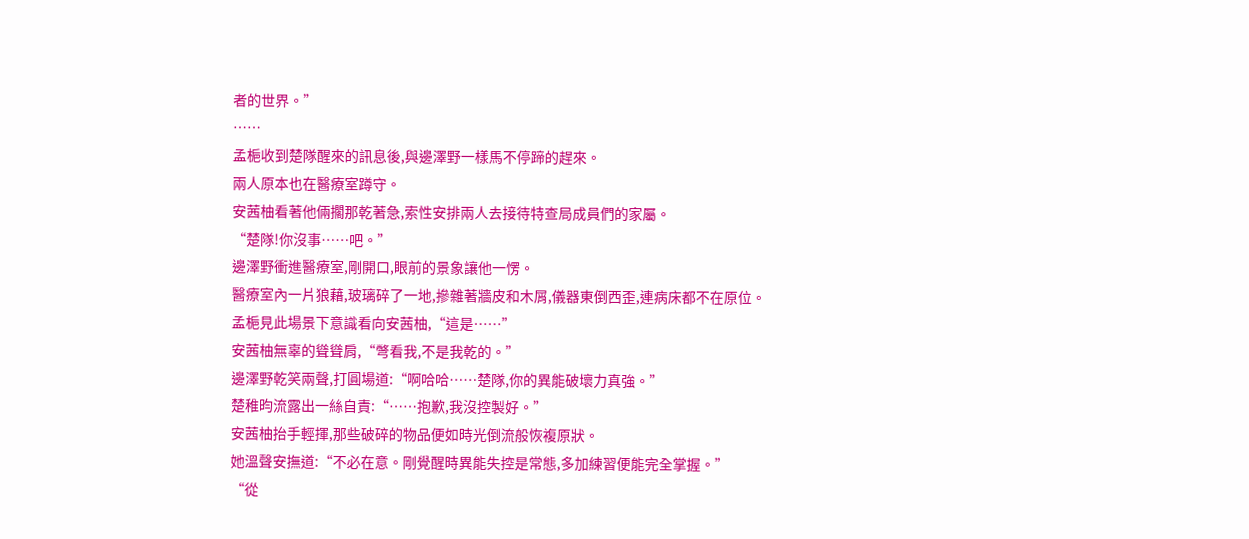者的世界。”
……
孟梔收到楚隊醒來的訊息後,與邊澤野一樣馬不停蹄的趕來。
兩人原本也在醫療室蹲守。
安茜柚看著他倆擱那乾著急,索性安排兩人去接待特查局成員們的家屬。
“楚隊!你沒事……吧。”
邊澤野衝進醫療室,剛開口,眼前的景象讓他一愣。
醫療室內一片狼藉,玻璃碎了一地,摻雜著牆皮和木屑,儀器東倒西歪,連病床都不在原位。
孟梔見此場景下意識看向安茜柚,“這是……”
安茜柚無辜的聳聳肩,“彆看我,不是我乾的。”
邊澤野乾笑兩聲,打圓場道:“啊哈哈……楚隊,你的異能破壞力真強。”
楚稚昀流露出一絲自責:“……抱歉,我沒控製好。”
安茜柚抬手輕揮,那些破碎的物品便如時光倒流般恢複原狀。
她溫聲安撫道:“不必在意。剛覺醒時異能失控是常態,多加練習便能完全掌握。”
“從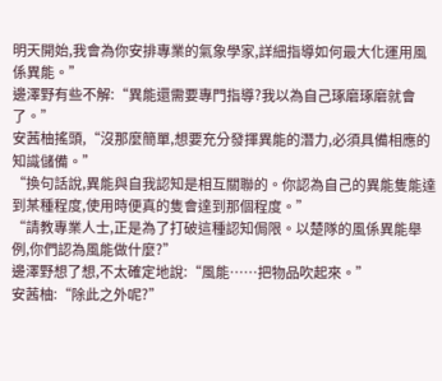明天開始,我會為你安排專業的氣象學家,詳細指導如何最大化運用風係異能。”
邊澤野有些不解:“異能還需要專門指導?我以為自己琢磨琢磨就會了。”
安茜柚搖頭,“沒那麼簡單,想要充分發揮異能的潛力,必須具備相應的知識儲備。”
“換句話說,異能與自我認知是相互關聯的。你認為自己的異能隻能達到某種程度,使用時便真的隻會達到那個程度。”
“請教專業人士,正是為了打破這種認知侷限。以楚隊的風係異能舉例,你們認為風能做什麼?”
邊澤野想了想,不太確定地說:“風能……把物品吹起來。”
安茜柚:“除此之外呢?”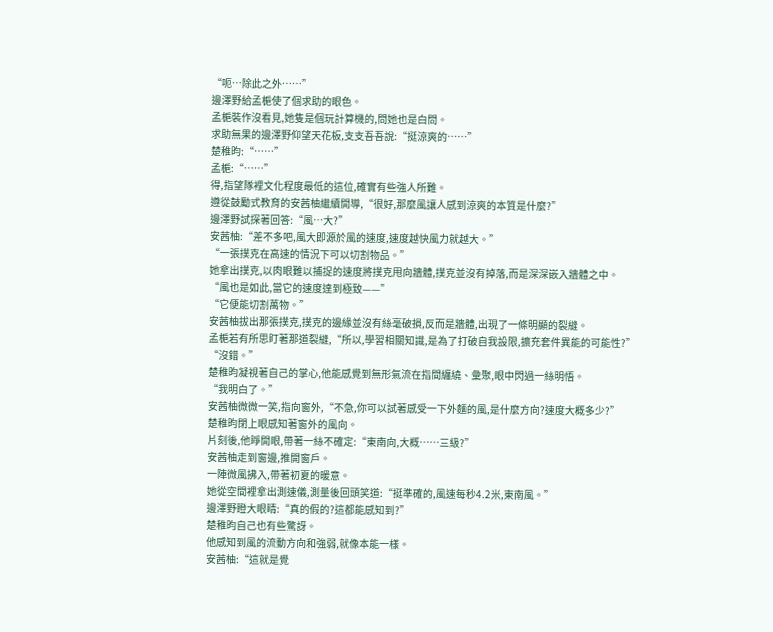“呃…除此之外……”
邊澤野給孟梔使了個求助的眼色。
孟梔裝作沒看見,她隻是個玩計算機的,問她也是白問。
求助無果的邊澤野仰望天花板,支支吾吾說:“挺涼爽的……”
楚稚昀:“……”
孟梔:“……”
得,指望隊裡文化程度最低的這位,確實有些強人所難。
遵從鼓勵式教育的安茜柚繼續開導,“很好,那麼風讓人感到涼爽的本質是什麼?”
邊澤野試探著回答:“風…大?”
安茜柚:“差不多吧,風大即源於風的速度,速度越快風力就越大。”
“一張撲克在高速的情況下可以切割物品。”
她拿出撲克,以肉眼難以捕捉的速度將撲克甩向牆體,撲克並沒有掉落,而是深深嵌入牆體之中。
“風也是如此,當它的速度達到極致——”
“它便能切割萬物。”
安茜柚拔出那張撲克,撲克的邊緣並沒有絲毫破損,反而是牆體,出現了一條明顯的裂縫。
孟梔若有所思盯著那道裂縫,“所以,學習相關知識,是為了打破自我設限,擴充套件異能的可能性?”
“沒錯。”
楚稚昀凝視著自己的掌心,他能感覺到無形氣流在指間纏繞、彙聚,眼中閃過一絲明悟。
“我明白了。”
安茜柚微微一笑,指向窗外,“不急,你可以試著感受一下外麵的風,是什麼方向?速度大概多少?”
楚稚昀閉上眼感知著窗外的風向。
片刻後,他睜開眼,帶著一絲不確定:“東南向,大概……三級?”
安茜柚走到窗邊,推開窗戶。
一陣微風拂入,帶著初夏的暖意。
她從空間裡拿出測速儀,測量後回頭笑道:“挺準確的,風速每秒4.2米,東南風。”
邊澤野瞪大眼睛:“真的假的?這都能感知到?”
楚稚昀自己也有些驚訝。
他感知到風的流動方向和強弱,就像本能一樣。
安茜柚:“這就是覺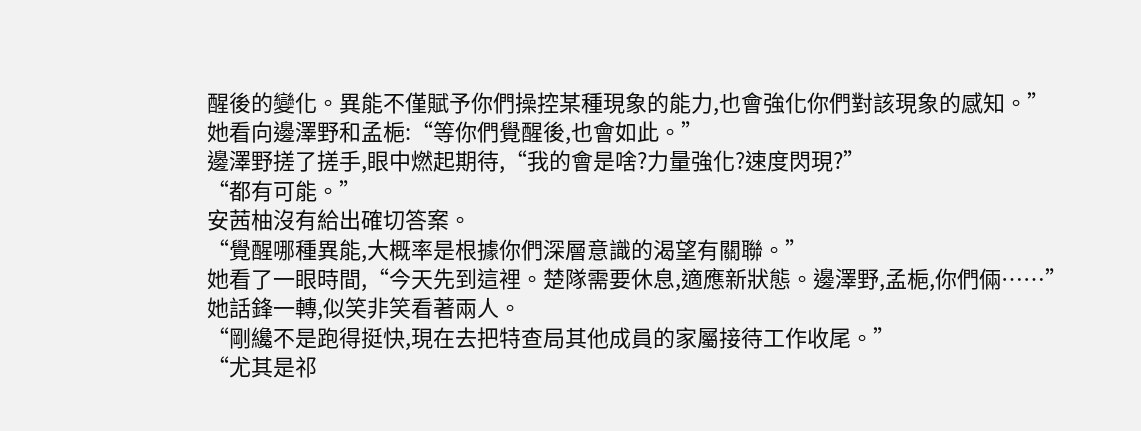醒後的變化。異能不僅賦予你們操控某種現象的能力,也會強化你們對該現象的感知。”
她看向邊澤野和孟梔:“等你們覺醒後,也會如此。”
邊澤野搓了搓手,眼中燃起期待,“我的會是啥?力量強化?速度閃現?”
“都有可能。”
安茜柚沒有給出確切答案。
“覺醒哪種異能,大概率是根據你們深層意識的渴望有關聯。”
她看了一眼時間,“今天先到這裡。楚隊需要休息,適應新狀態。邊澤野,孟梔,你們倆……”
她話鋒一轉,似笑非笑看著兩人。
“剛纔不是跑得挺快,現在去把特查局其他成員的家屬接待工作收尾。”
“尤其是祁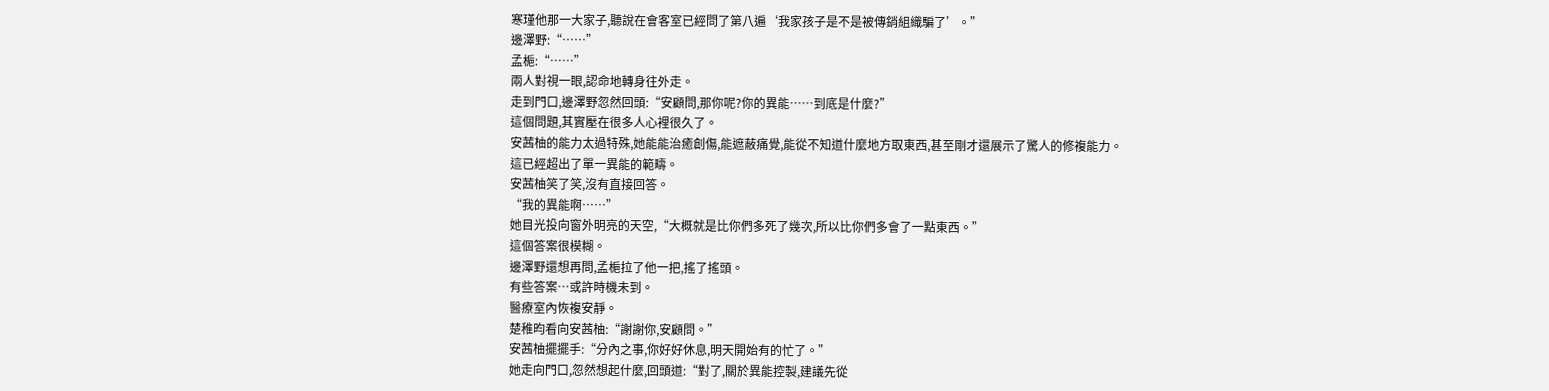寒瑾他那一大家子,聽說在會客室已經問了第八遍‘我家孩子是不是被傳銷組織騙了’。”
邊澤野:“……”
孟梔:“……”
兩人對視一眼,認命地轉身往外走。
走到門口,邊澤野忽然回頭:“安顧問,那你呢?你的異能……到底是什麼?”
這個問題,其實壓在很多人心裡很久了。
安茜柚的能力太過特殊,她能能治癒創傷,能遮蔽痛覺,能從不知道什麼地方取東西,甚至剛才還展示了驚人的修複能力。
這已經超出了單一異能的範疇。
安茜柚笑了笑,沒有直接回答。
“我的異能啊……”
她目光投向窗外明亮的天空,“大概就是比你們多死了幾次,所以比你們多會了一點東西。”
這個答案很模糊。
邊澤野還想再問,孟梔拉了他一把,搖了搖頭。
有些答案…或許時機未到。
醫療室內恢複安靜。
楚稚昀看向安茜柚:“謝謝你,安顧問。”
安茜柚擺擺手:“分內之事,你好好休息,明天開始有的忙了。”
她走向門口,忽然想起什麼,回頭道:“對了,關於異能控製,建議先從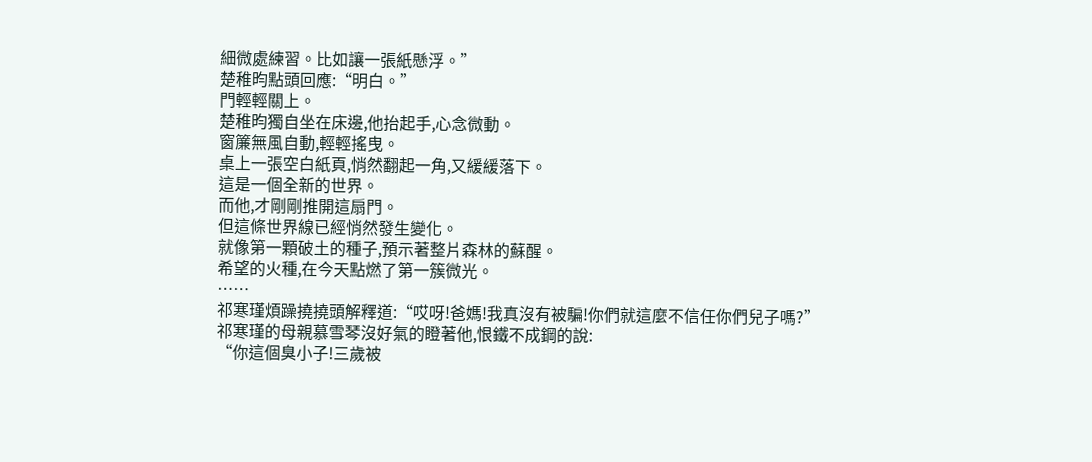細微處練習。比如讓一張紙懸浮。”
楚稚昀點頭回應:“明白。”
門輕輕關上。
楚稚昀獨自坐在床邊,他抬起手,心念微動。
窗簾無風自動,輕輕搖曳。
桌上一張空白紙頁,悄然翻起一角,又緩緩落下。
這是一個全新的世界。
而他,才剛剛推開這扇門。
但這條世界線已經悄然發生變化。
就像第一顆破土的種子,預示著整片森林的蘇醒。
希望的火種,在今天點燃了第一簇微光。
……
祁寒瑾煩躁撓撓頭解釋道:“哎呀!爸媽!我真沒有被騙!你們就這麼不信任你們兒子嗎?”
祁寒瑾的母親慕雪琴沒好氣的瞪著他,恨鐵不成鋼的說:
“你這個臭小子!三歲被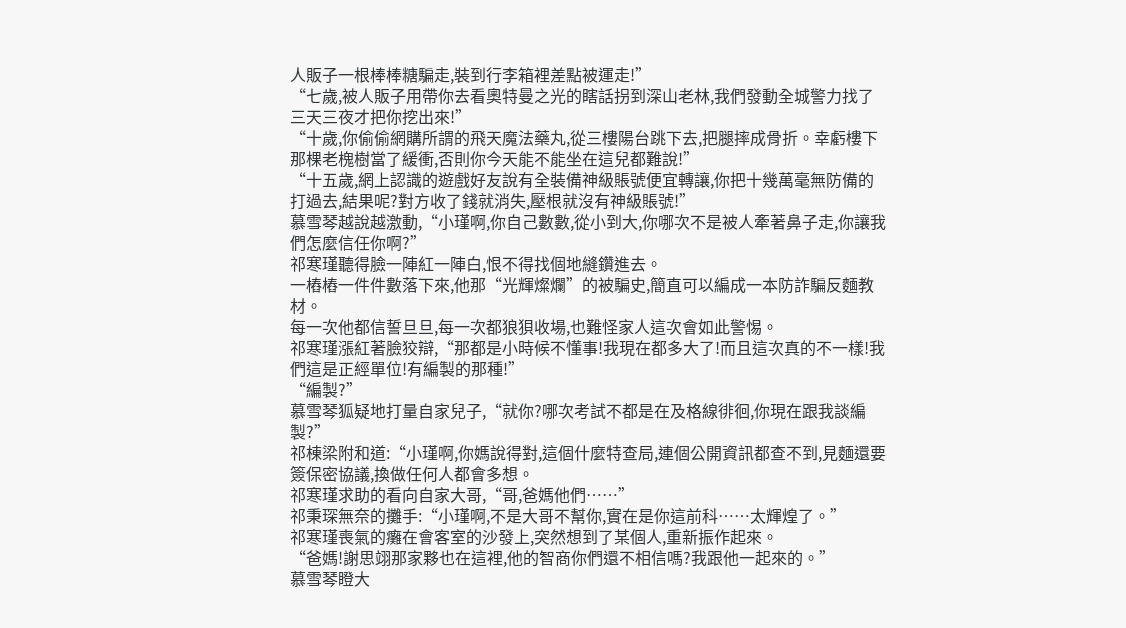人販子一根棒棒糖騙走,裝到行李箱裡差點被運走!”
“七歲,被人販子用帶你去看奧特曼之光的瞎話拐到深山老林,我們發動全城警力找了三天三夜才把你挖出來!”
“十歲,你偷偷網購所謂的飛天魔法藥丸,從三樓陽台跳下去,把腿摔成骨折。幸虧樓下那棵老槐樹當了緩衝,否則你今天能不能坐在這兒都難說!”
“十五歲,網上認識的遊戲好友說有全裝備神級賬號便宜轉讓,你把十幾萬毫無防備的打過去,結果呢?對方收了錢就消失,壓根就沒有神級賬號!”
慕雪琴越說越激動,“小瑾啊,你自己數數,從小到大,你哪次不是被人牽著鼻子走,你讓我們怎麼信任你啊?”
祁寒瑾聽得臉一陣紅一陣白,恨不得找個地縫鑽進去。
一樁樁一件件數落下來,他那“光輝燦爛”的被騙史,簡直可以編成一本防詐騙反麵教材。
每一次他都信誓旦旦,每一次都狼狽收場,也難怪家人這次會如此警惕。
祁寒瑾漲紅著臉狡辯,“那都是小時候不懂事!我現在都多大了!而且這次真的不一樣!我們這是正經單位!有編製的那種!”
“編製?”
慕雪琴狐疑地打量自家兒子,“就你?哪次考試不都是在及格線徘徊,你現在跟我談編製?”
祁棟梁附和道:“小瑾啊,你媽說得對,這個什麼特查局,連個公開資訊都查不到,見麵還要簽保密協議,換做任何人都會多想。
祁寒瑾求助的看向自家大哥,“哥,爸媽他們……”
祁秉琛無奈的攤手:“小瑾啊,不是大哥不幫你,實在是你這前科……太輝煌了。”
祁寒瑾喪氣的癱在會客室的沙發上,突然想到了某個人,重新振作起來。
“爸媽!謝思翊那家夥也在這裡,他的智商你們還不相信嗎?我跟他一起來的。”
慕雪琴瞪大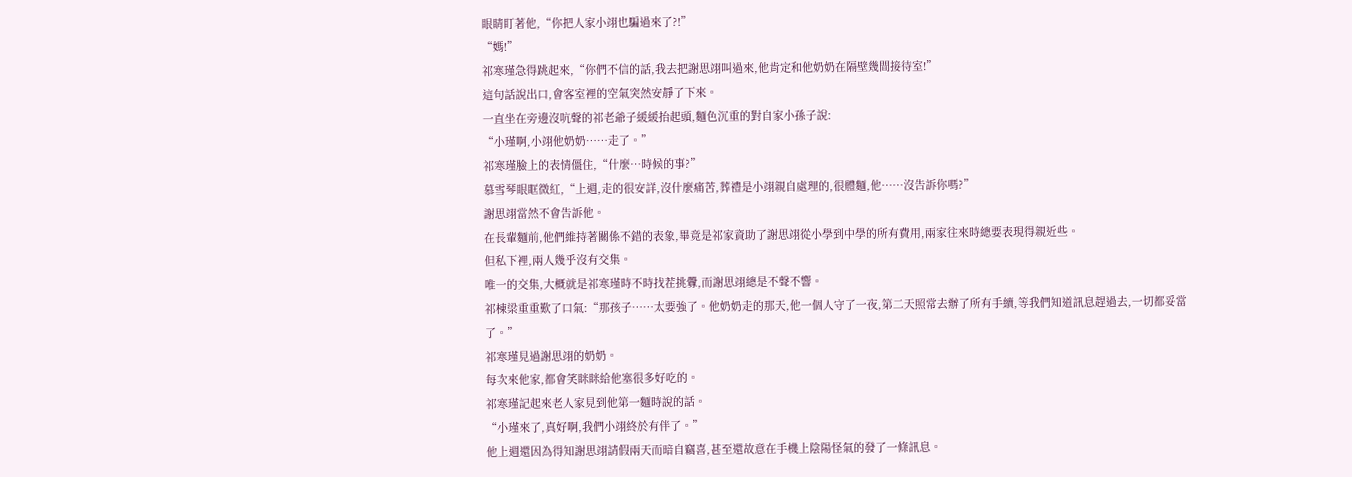眼睛盯著他,“你把人家小翊也騙過來了?!”
“媽!”
祁寒瑾急得跳起來,“你們不信的話,我去把謝思翊叫過來,他肯定和他奶奶在隔壁幾間接待室!”
這句話說出口,會客室裡的空氣突然安靜了下來。
一直坐在旁邊沒吭聲的祁老爺子緩緩抬起頭,麵色沉重的對自家小孫子說:
“小瑾啊,小翊他奶奶……走了。”
祁寒瑾臉上的表情僵住,“什麼…時候的事?”
慕雪琴眼眶微紅,“上週,走的很安詳,沒什麼痛苦,葬禮是小翊親自處理的,很體麵,他……沒告訴你嗎?”
謝思翊當然不會告訴他。
在長輩麵前,他們維持著關係不錯的表象,畢竟是祁家資助了謝思翊從小學到中學的所有費用,兩家往來時總要表現得親近些。
但私下裡,兩人幾乎沒有交集。
唯一的交集,大概就是祁寒瑾時不時找茬挑釁,而謝思翊總是不聲不響。
祁棟梁重重歎了口氣:“那孩子……太要強了。他奶奶走的那天,他一個人守了一夜,第二天照常去辦了所有手續,等我們知道訊息趕過去,一切都妥當了。”
祁寒瑾見過謝思翊的奶奶。
每次來他家,都會笑眯眯給他塞很多好吃的。
祁寒瑾記起來老人家見到他第一麵時說的話。
“小瑾來了,真好啊,我們小翊終於有伴了。”
他上週還因為得知謝思翊請假兩天而暗自竊喜,甚至還故意在手機上陰陽怪氣的發了一條訊息。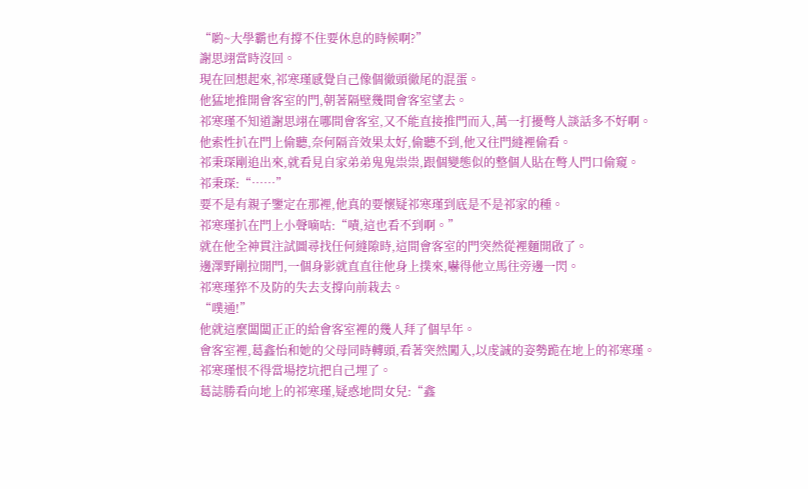“喲~大學霸也有撐不住要休息的時候啊?”
謝思翊當時沒回。
現在回想起來,祁寒瑾感覺自己像個徹頭徹尾的混蛋。
他猛地推開會客室的門,朝著隔壁幾間會客室望去。
祁寒瑾不知道謝思翊在哪間會客室,又不能直接推門而入,萬一打擾彆人談話多不好啊。
他索性扒在門上偷聽,奈何隔音效果太好,偷聽不到,他又往門縫裡偷看。
祁秉琛剛追出來,就看見自家弟弟鬼鬼祟祟,跟個變態似的整個人貼在彆人門口偷窺。
祁秉琛:“……”
要不是有親子鑒定在那裡,他真的要懷疑祁寒瑾到底是不是祁家的種。
祁寒瑾扒在門上小聲嘀咕:“嘖,這也看不到啊。”
就在他全神貫注試圖尋找任何縫隙時,這間會客室的門突然從裡麵開啟了。
邊澤野剛拉開門,一個身影就直直往他身上撲來,嚇得他立馬往旁邊一閃。
祁寒瑾猝不及防的失去支撐向前栽去。
“噗通!”
他就這麼闆闆正正的給會客室裡的幾人拜了個早年。
會客室裡,葛鑫怡和她的父母同時轉頭,看著突然闖入,以虔誠的姿勢跪在地上的祁寒瑾。
祁寒瑾恨不得當場挖坑把自己埋了。
葛誌勝看向地上的祁寒瑾,疑惑地問女兒:“鑫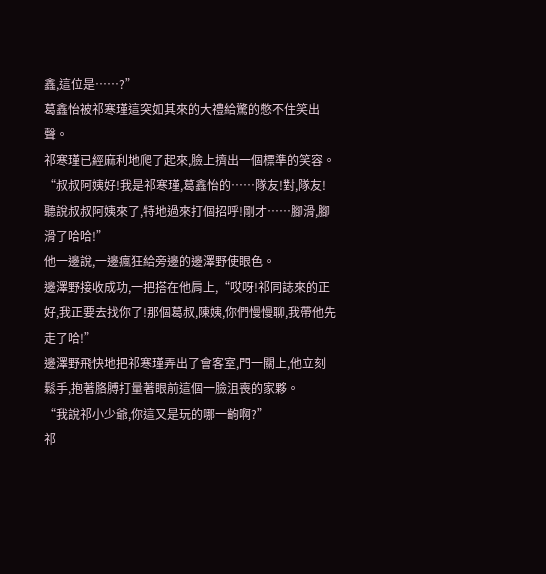鑫,這位是……?”
葛鑫怡被祁寒瑾這突如其來的大禮給驚的憋不住笑出聲。
祁寒瑾已經麻利地爬了起來,臉上擠出一個標準的笑容。
“叔叔阿姨好!我是祁寒瑾,葛鑫怡的……隊友!對,隊友!聽說叔叔阿姨來了,特地過來打個招呼!剛才……腳滑,腳滑了哈哈!”
他一邊說,一邊瘋狂給旁邊的邊澤野使眼色。
邊澤野接收成功,一把搭在他肩上,“哎呀!祁同誌來的正好,我正要去找你了!那個葛叔,陳姨,你們慢慢聊,我帶他先走了哈!”
邊澤野飛快地把祁寒瑾弄出了會客室,門一關上,他立刻鬆手,抱著胳膊打量著眼前這個一臉沮喪的家夥。
“我說祁小少爺,你這又是玩的哪一齣啊?”
祁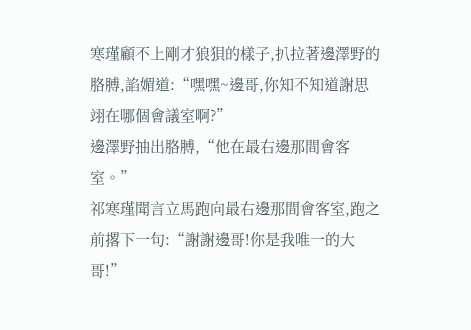寒瑾顧不上剛才狼狽的樣子,扒拉著邊澤野的胳膊,諂媚道:“嘿嘿~邊哥,你知不知道謝思翊在哪個會議室啊?”
邊澤野抽出胳膊,“他在最右邊那間會客室。”
祁寒瑾聞言立馬跑向最右邊那間會客室,跑之前撂下一句:“謝謝邊哥!你是我唯一的大哥!”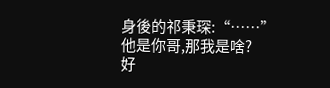身後的祁秉琛:“……”
他是你哥,那我是啥?
好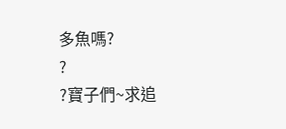多魚嗎?
?
?寶子們~求追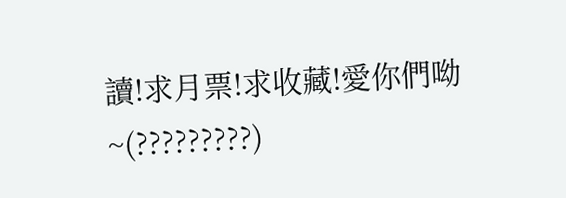讀!求月票!求收藏!愛你們呦~(?????????)